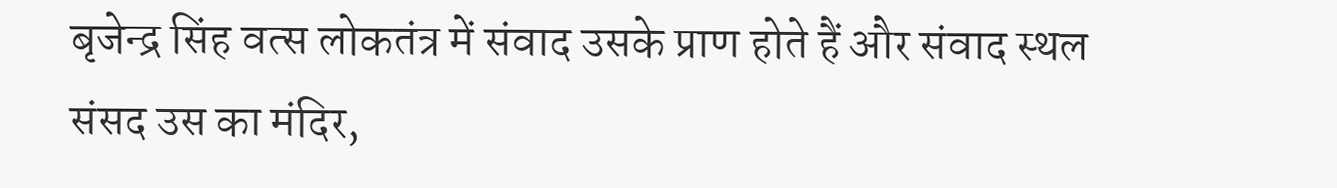बृजेन्द्र सिंह वत्स लोकतंत्र में संवाद उसके प्राण होते हैं और संवाद स्थल संसद उस का मंदिर,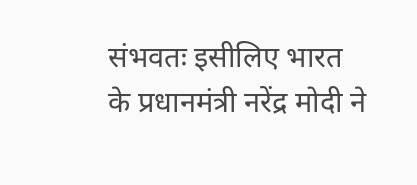संभवतः इसीलिए भारत के प्रधानमंत्री नरेंद्र मोदी ने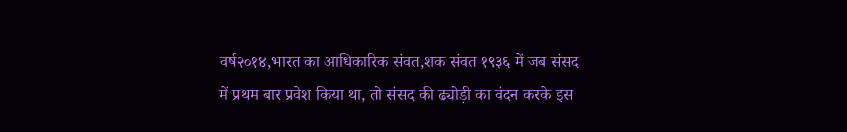वर्ष२०१४,भारत का आधिकारिक संवत,शक संवत १९३६ में जब संसद में प्रथम बार प्रवेश किया था, तो संसद की ढ्योड़ी का वंदन करके इस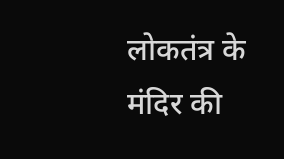लोकतंत्र के मंदिर की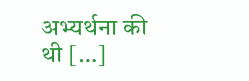अभ्यर्थना की थी […]